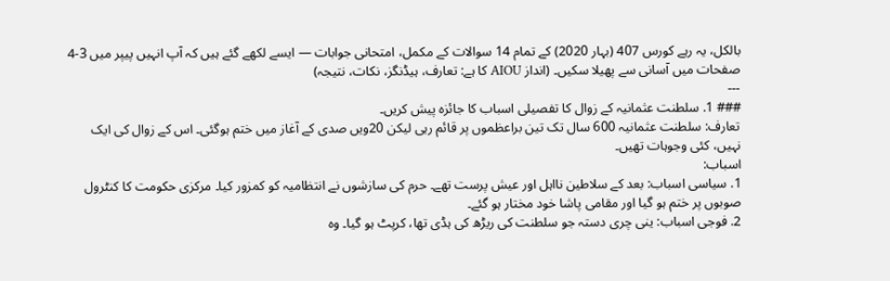بالکل، یہ رہے کورس 407 (بہار 2020) کے تمام 14 سوالات کے مکمل، امتحانی جوابات — ایسے لکھے گئے ہیں کہ آپ انہیں پیپر میں 3-4 صفحات میں آسانی سے پھیلا سکیں۔ (انداز AIOU کا ہے: تعارف، ہیڈنگز، نکات، نتیجہ)
---
### 1. سلطنت عثمانیہ کے زوال کا تفصیلی اسباب کا جائزہ پیش کریں۔
تعارف: سلطنت عثمانیہ 600 سال تک تین براعظموں پر قائم رہی لیکن 20ویں صدی کے آغاز میں ختم ہوگئی۔ اس کے زوال کی ایک نہیں، کئی وجوہات تھیں۔
اسباب:
1. سیاسی اسباب: بعد کے سلاطین نااہل اور عیش پرست تھے۔ حرم کی سازشوں نے انتظامیہ کو کمزور کیا۔ مرکزی حکومت کا کنٹرول صوبوں پر ختم ہو گیا اور مقامی پاشا خود مختار ہو گئے۔
2. فوجی اسباب: ینی چری دستہ جو سلطنت کی ریڑھ کی ہڈی تھا، کرپٹ ہو گیا۔ وہ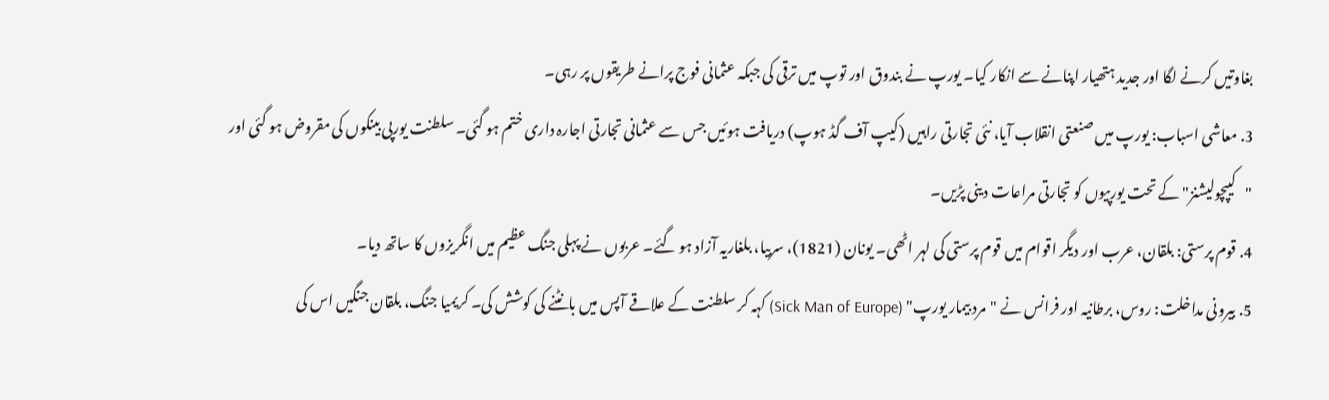بغاوتیں کرنے لگا اور جدید ہتھیار اپنانے سے انکار کیا۔ یورپ نے بندوق اور توپ میں ترقی کی جبکہ عثمانی فوج پرانے طریقوں پر رہی۔
3. معاشی اسباب: یورپ میں صنعتی انقلاب آیا، نئی تجارتی راہیں (کیپ آف گڈ ہوپ) دریافت ہوئیں جس سے عثمانی تجارتی اجارہ داری ختم ہو گئی۔ سلطنت یورپی بینکوں کی مقروض ہو گئی اور "کیپچولیشنز" کے تحت یورپیوں کو تجارتی مراعات دینی پڑیں۔
4. قوم پرستی: بلقان، عرب اور دیگر اقوام میں قوم پرستی کی لہر اٹھی۔ یونان (1821)، سربیا، بلغاریہ آزاد ہو گئے۔ عربوں نے پہلی جنگ عظیم میں انگریزوں کا ساتھ دیا۔
5. بیرونی مداخلت: روس، برطانیہ اور فرانس نے "مرد بیمار یورپ" (Sick Man of Europe) کہہ کر سلطنت کے علاقے آپس میں بانٹنے کی کوشش کی۔ کریمیا جنگ، بلقان جنگیں اس کی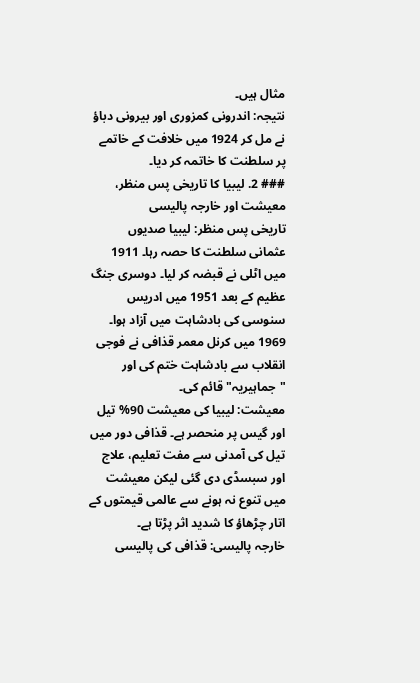مثال ہیں۔
نتیجہ: اندرونی کمزوری اور بیرونی دباؤ نے مل کر 1924 میں خلافت کے خاتمے پر سلطنت کا خاتمہ کر دیا۔
### 2. لیبیا کا تاریخی پس منظر، معیشت اور خارجہ پالیسی
تاریخی پس منظر: لیبیا صدیوں عثمانی سلطنت کا حصہ رہا۔ 1911 میں اٹلی نے قبضہ کر لیا۔ دوسری جنگ عظیم کے بعد 1951 میں ادریس سنوسی کی بادشاہت میں آزاد ہوا۔ 1969 میں کرنل معمر قذافی نے فوجی انقلاب سے بادشاہت ختم کی اور "جماہیریہ" قائم کی۔
معیشت: لیبیا کی معیشت 90% تیل اور گیس پر منحصر ہے۔ قذافی دور میں تیل کی آمدنی سے مفت تعلیم، علاج اور سبسڈی دی گئی لیکن معیشت میں تنوع نہ ہونے سے عالمی قیمتوں کے اتار چڑھاؤ کا شدید اثر پڑتا ہے۔
خارجہ پالیسی: قذافی کی پالیسی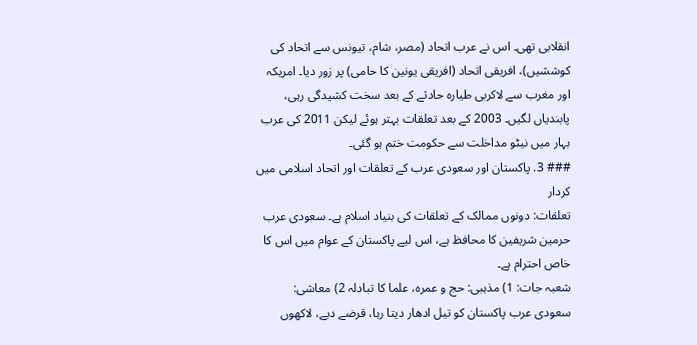انقلابی تھی۔ اس نے عرب اتحاد (مصر، شام، تیونس سے اتحاد کی کوششیں)، افریقی اتحاد (افریقی یونین کا حامی) پر زور دیا۔ امریکہ اور مغرب سے لاکربی طیارہ حادثے کے بعد سخت کشیدگی رہی، پابندیاں لگیں۔ 2003 کے بعد تعلقات بہتر ہوئے لیکن 2011 کی عرب بہار میں نیٹو مداخلت سے حکومت ختم ہو گئی۔
### 3. پاکستان اور سعودی عرب کے تعلقات اور اتحاد اسلامی میں کردار
تعلقات: دونوں ممالک کے تعلقات کی بنیاد اسلام ہے۔ سعودی عرب حرمین شریفین کا محافظ ہے، اس لیے پاکستان کے عوام میں اس کا خاص احترام ہے۔
شعبہ جات: 1) مذہبی: حج و عمرہ، علما کا تبادلہ 2) معاشی: سعودی عرب پاکستان کو تیل ادھار دیتا رہا، قرضے دیے، لاکھوں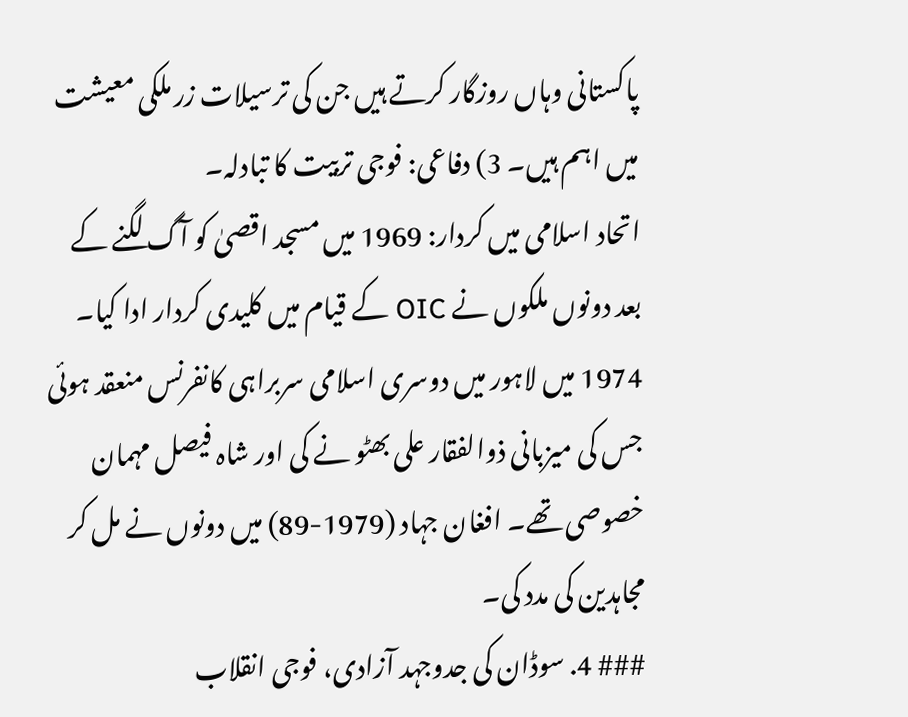پاکستانی وہاں روزگار کرتے ہیں جن کی ترسیلات زر ملکی معیشت میں اہم ہیں۔ 3) دفاعی: فوجی تربیت کا تبادلہ۔
اتحاد اسلامی میں کردار: 1969 میں مسجد اقصیٰ کو آگ لگنے کے بعد دونوں ملکوں نے OIC کے قیام میں کلیدی کردار ادا کیا۔ 1974 میں لاہور میں دوسری اسلامی سربراہی کانفرنس منعقد ہوئی جس کی میزبانی ذوالفقار علی بھٹو نے کی اور شاہ فیصل مہمان خصوصی تھے۔ افغان جہاد (1979-89) میں دونوں نے مل کر مجاہدین کی مدد کی۔
### 4. سوڈان کی جدوجہد آزادی، فوجی انقلاب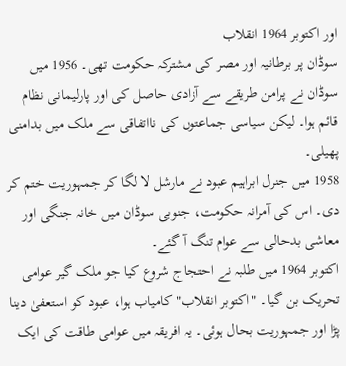اور اکتوبر 1964 انقلاب
سوڈان پر برطانیہ اور مصر کی مشترکہ حکومت تھی۔ 1956 میں سوڈان نے پرامن طریقے سے آزادی حاصل کی اور پارلیمانی نظام قائم ہوا۔ لیکن سیاسی جماعتوں کی نااتفاقی سے ملک میں بدامنی پھیلی۔
1958 میں جنرل ابراہیم عبود نے مارشل لا لگا کر جمہوریت ختم کر دی۔ اس کی آمرانہ حکومت، جنوبی سوڈان میں خانہ جنگی اور معاشی بدحالی سے عوام تنگ آ گئے۔
اکتوبر 1964 میں طلبہ نے احتجاج شروع کیا جو ملک گیر عوامی تحریک بن گیا۔ "اکتوبر انقلاب" کامیاب ہوا، عبود کو استعفیٰ دینا پڑا اور جمہوریت بحال ہوئی۔ یہ افریقہ میں عوامی طاقت کی ایک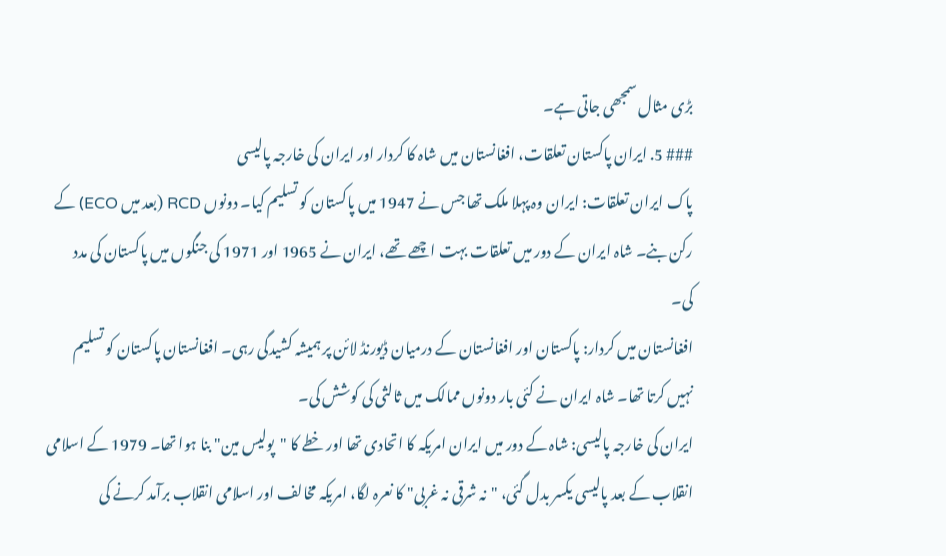بڑی مثال سمجھی جاتی ہے۔
### 5. ایران پاکستان تعلقات، افغانستان میں شاہ کا کردار اور ایران کی خارجہ پالیسی
پاک ایران تعلقات: ایران وہ پہلا ملک تھا جس نے 1947 میں پاکستان کو تسلیم کیا۔ دونوں RCD (بعد میں ECO) کے رکن بنے۔ شاہ ایران کے دور میں تعلقات بہت اچھے تھے، ایران نے 1965 اور 1971 کی جنگوں میں پاکستان کی مدد کی۔
افغانستان میں کردار: پاکستان اور افغانستان کے درمیان ڈیورنڈ لائن پر ہمیشہ کشیدگی رہی۔ افغانستان پاکستان کو تسلیم نہیں کرتا تھا۔ شاہ ایران نے کئی بار دونوں ممالک میں ثالثی کی کوشش کی۔
ایران کی خارجہ پالیسی: شاہ کے دور میں ایران امریکہ کا اتحادی تھا اور خطے کا "پولیس مین" بنا ہوا تھا۔ 1979 کے اسلامی انقلاب کے بعد پالیسی یکسر بدل گئی، "نہ شرقی نہ غربی" کا نعرہ لگا، امریکہ مخالف اور اسلامی انقلاب برآمد کرنے کی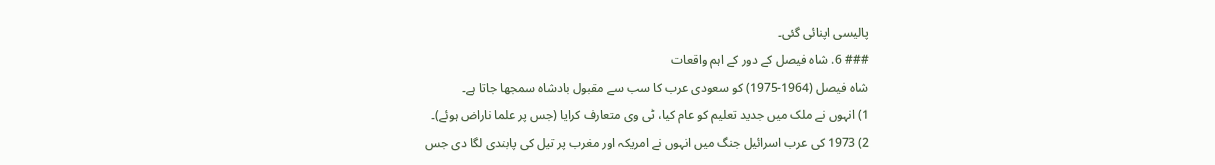پالیسی اپنائی گئی۔
### 6. شاہ فیصل کے دور کے اہم واقعات
شاہ فیصل (1964-1975) کو سعودی عرب کا سب سے مقبول بادشاہ سمجھا جاتا ہے۔
1) انہوں نے ملک میں جدید تعلیم کو عام کیا، ٹی وی متعارف کرایا (جس پر علما ناراض ہوئے)۔
2) 1973 کی عرب اسرائیل جنگ میں انہوں نے امریکہ اور مغرب پر تیل کی پابندی لگا دی جس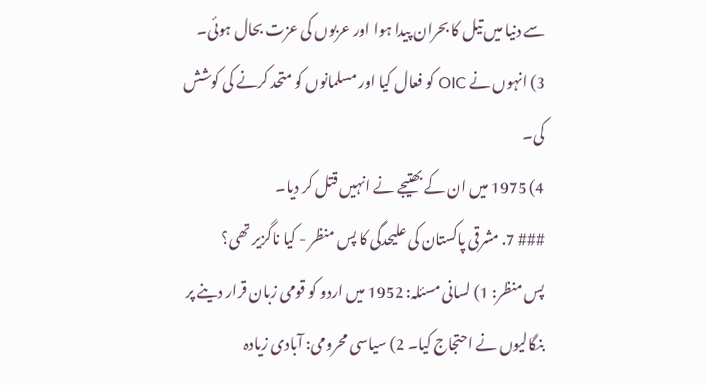سے دنیا میں تیل کا بحران پیدا ہوا اور عربوں کی عزت بحال ہوئی۔
3) انہوں نے OIC کو فعال کیا اور مسلمانوں کو متحد کرنے کی کوشش کی۔
4) 1975 میں ان کے بھتیجے نے انہیں قتل کر دیا۔
### 7. مشرقی پاکستان کی علیحدگی کا پس منظر - کیا ناگزیر تھی؟
پس منظر: 1) لسانی مسئلہ: 1952 میں اردو کو قومی زبان قرار دینے پر بنگالیوں نے احتجاج کیا۔ 2) سیاسی محرومی: آبادی زیادہ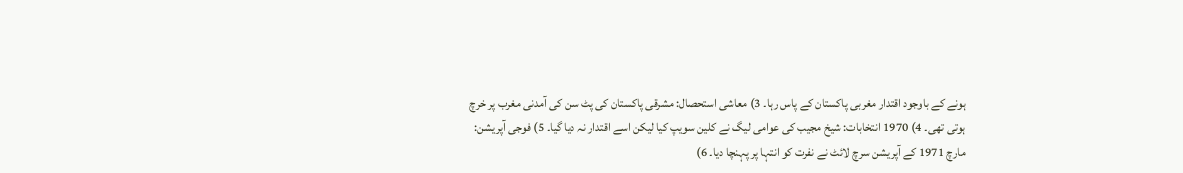ہونے کے باوجود اقتدار مغربی پاکستان کے پاس رہا۔ 3) معاشی استحصال: مشرقی پاکستان کی پٹ سن کی آمدنی مغرب پر خرچ ہوتی تھی۔ 4) 1970 انتخابات: شیخ مجیب کی عوامی لیگ نے کلین سویپ کیا لیکن اسے اقتدار نہ دیا گیا۔ 5) فوجی آپریشن: مارچ 1971 کے آپریشن سرچ لائٹ نے نفرت کو انتہا پر پہنچا دیا۔ 6)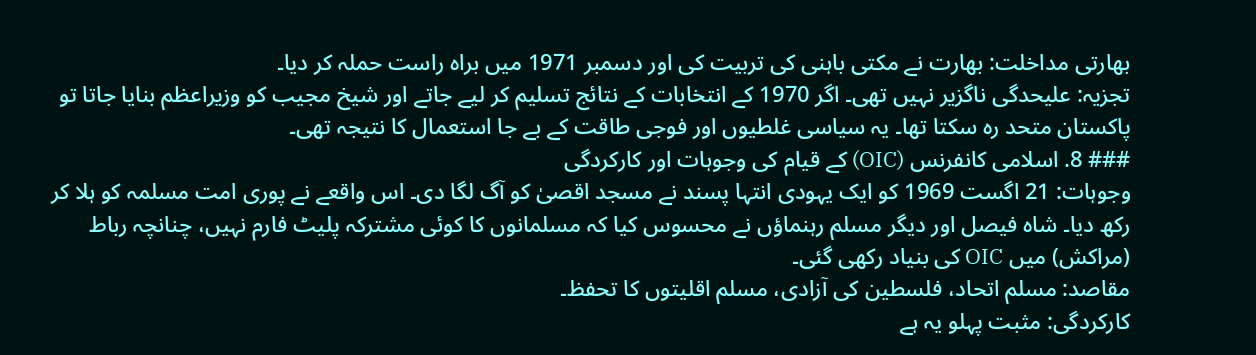بھارتی مداخلت: بھارت نے مکتی باہنی کی تربیت کی اور دسمبر 1971 میں براہ راست حملہ کر دیا۔
تجزیہ: علیحدگی ناگزیر نہیں تھی۔ اگر 1970 کے انتخابات کے نتائج تسلیم کر لیے جاتے اور شیخ مجیب کو وزیراعظم بنایا جاتا تو پاکستان متحد رہ سکتا تھا۔ یہ سیاسی غلطیوں اور فوجی طاقت کے بے جا استعمال کا نتیجہ تھی۔
### 8. اسلامی کانفرنس (OIC) کے قیام کی وجوہات اور کارکردگی
وجوہات: 21 اگست 1969 کو ایک یہودی انتہا پسند نے مسجد اقصیٰ کو آگ لگا دی۔ اس واقعے نے پوری امت مسلمہ کو ہلا کر رکھ دیا۔ شاہ فیصل اور دیگر مسلم رہنماؤں نے محسوس کیا کہ مسلمانوں کا کوئی مشترکہ پلیٹ فارم نہیں، چنانچہ رباط (مراکش) میں OIC کی بنیاد رکھی گئی۔
مقاصد: مسلم اتحاد، فلسطین کی آزادی، مسلم اقلیتوں کا تحفظ۔
کارکردگی: مثبت پہلو یہ ہے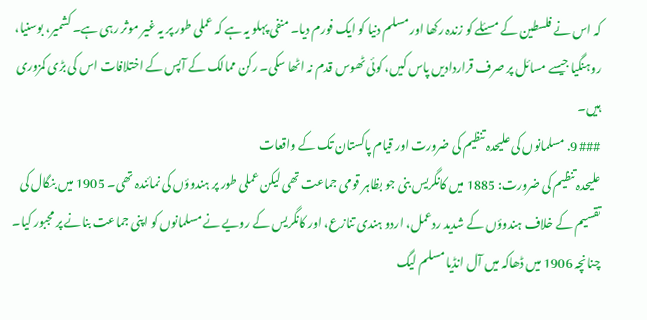کہ اس نے فلسطین کے مسئلے کو زندہ رکھا اور مسلم دنیا کو ایک فورم دیا۔ منفی پہلو یہ ہے کہ عملی طور پر یہ غیر موثر رہی ہے۔ کشمیر، بوسنیا، روہنگیا جیسے مسائل پر صرف قراردادیں پاس کیں، کوئی ٹھوس قدم نہ اٹھا سکی۔ رکن ممالک کے آپس کے اختلافات اس کی بڑی کمزوری ہیں۔
### 9. مسلمانوں کی علیحدہ تنظیم کی ضرورت اور قیام پاکستان تک کے واقعات
علیحدہ تنظیم کی ضرورت: 1885 میں کانگریس بنی جو بظاہر قومی جماعت تھی لیکن عملی طور پر ہندوؤں کی نمائندہ تھی۔ 1905 میں بنگال کی تقسیم کے خلاف ہندوؤں کے شدید ردعمل، اردو ہندی تنازع، اور کانگریس کے رویے نے مسلمانوں کو اپنی جماعت بنانے پر مجبور کیا۔ چنانچہ 1906 میں ڈھاکہ میں آل انڈیا مسلم لیگ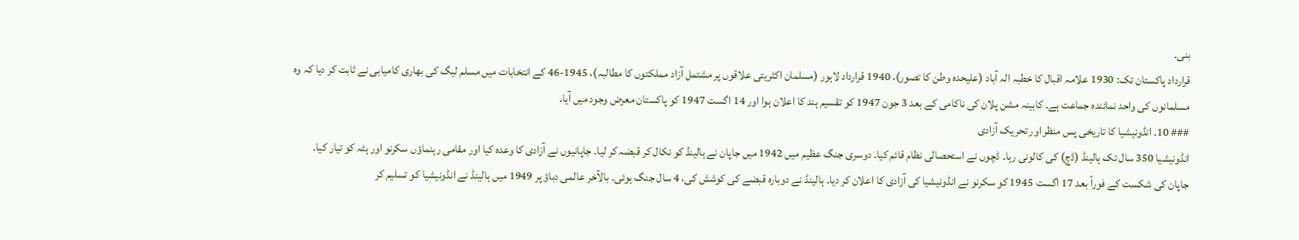بنی۔
قرارداد پاکستان تک: 1930 علامہ اقبال کا خطبہ الہ آباد (علیحدہ وطن کا تصور)، 1940 قرارداد لاہور (مسلمان اکثریتی علاقوں پر مشتمل آزاد مملکتوں کا مطالبہ)، 1945-46 کے انتخابات میں مسلم لیگ کی بھاری کامیابی نے ثابت کر دیا کہ وہ مسلمانوں کی واحد نمائندہ جماعت ہے۔ کابینہ مشن پلان کی ناکامی کے بعد 3 جون 1947 کو تقسیم ہند کا اعلان ہوا اور 14 اگست 1947 کو پاکستان معرض وجود میں آیا۔
### 10. انڈونیشیا کا تاریخی پس منظر اور تحریک آزادی
انڈونیشیا 350 سال تک ہالینڈ (ڈچ) کی کالونی رہا۔ ڈچوں نے استحصالی نظام قائم کیا۔ دوسری جنگ عظیم میں 1942 میں جاپان نے ہالینڈ کو نکال کر قبضہ کر لیا۔ جاپانیوں نے آزادی کا وعدہ کیا اور مقامی رہنماؤں سکرنو اور ہٹہ کو تیار کیا۔
جاپان کی شکست کے فوراً بعد 17 اگست 1945 کو سکرنو نے انڈونیشیا کی آزادی کا اعلان کر دیا۔ ہالینڈ نے دوبارہ قبضے کی کوشش کی، 4 سال جنگ ہوئی۔ بالآخر عالمی دباؤ پر 1949 میں ہالینڈ نے انڈونیشیا کو تسلیم کر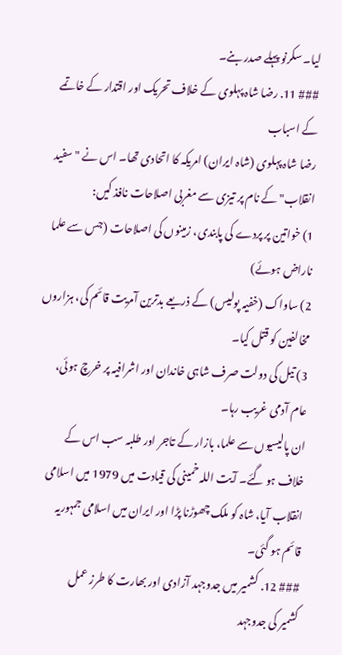لیا۔ سکرنو پہلے صدر بنے۔
### 11. رضا شاہ پہلوی کے خلاف تحریک اور اقتدار کے خاتمے کے اسباب
رضا شاہ پہلوی (شاہ ایران) امریکہ کا اتحادی تھا۔ اس نے "سفید انقلاب" کے نام پر تیزی سے مغربی اصلاحات نافذ کیں:
1) خواتین پر پردے کی پابندی، زمینوں کی اصلاحات (جس سے علما ناراض ہوئے)
2) ساواک (خفیہ پولیس) کے ذریعے بدترین آمریت قائم کی، ہزاروں مخالفین کو قتل کیا۔
3) تیل کی دولت صرف شاہی خاندان اور اشرافیہ پر خرچ ہوئی، عام آدمی غریب رہا۔
ان پالیسیوں سے علما، بازار کے تاجر اور طلبہ سب اس کے خلاف ہو گئے۔ آیت اللہ خمینی کی قیادت میں 1979 میں اسلامی انقلاب آیا، شاہ کو ملک چھوڑنا پڑا اور ایران میں اسلامی جمہوریہ قائم ہو گئی۔
### 12. کشمیر میں جدوجہد آزادی اور بھارت کا طرز عمل
کشمیر کی جدوجہد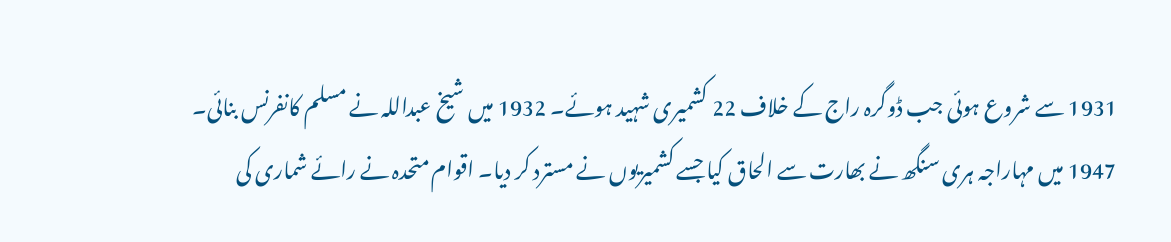1931 سے شروع ہوئی جب ڈوگرہ راج کے خلاف 22 کشمیری شہید ہوئے۔ 1932 میں شیخ عبداللہ نے مسلم کانفرنس بنائی۔
1947 میں مہاراجہ ہری سنگھ نے بھارت سے الحاق کیا جسے کشمیریوں نے مسترد کر دیا۔ اقوام متحدہ نے رائے شماری کی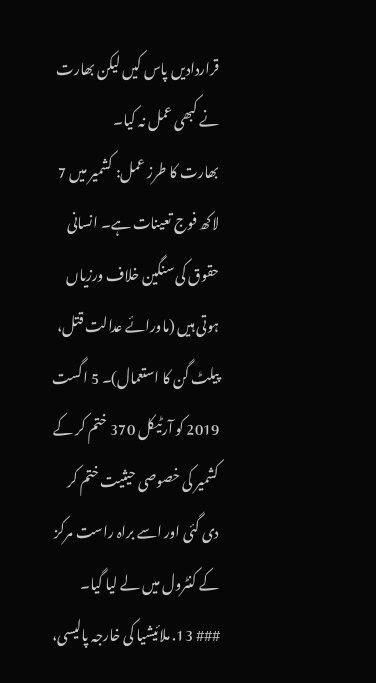قراردادیں پاس کیں لیکن بھارت نے کبھی عمل نہ کیا۔
بھارت کا طرز عمل: کشمیر میں 7 لاکھ فوج تعینات ہے۔ انسانی حقوق کی سنگین خلاف ورزیاں ہوتی ہیں (ماورائے عدالت قتل، پیلٹ گن کا استعمال)۔ 5 اگست 2019 کو آرٹیکل 370 ختم کر کے کشمیر کی خصوصی حیثیت ختم کر دی گئی اور اسے براہ راست مرکز کے کنٹرول میں لے لیا گیا۔
### 13. ملائیشیا کی خارجہ پالیسی،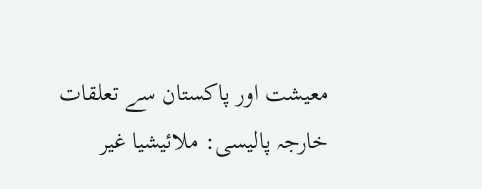معیشت اور پاکستان سے تعلقات
خارجہ پالیسی: ملائیشیا غیر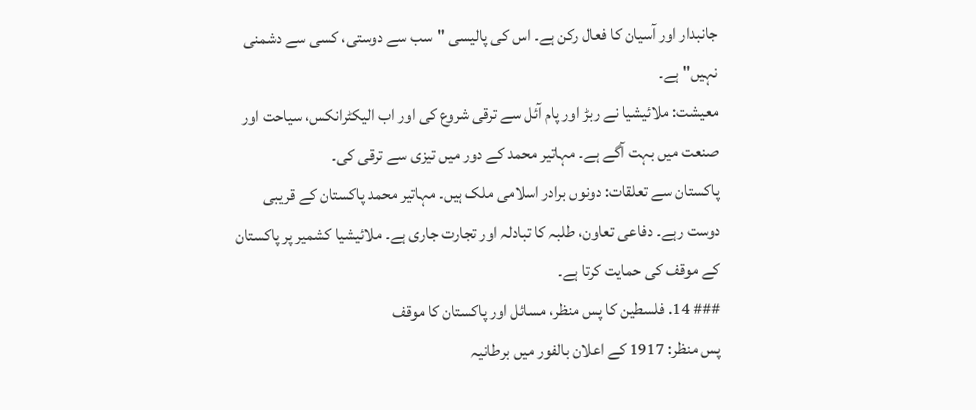جانبدار اور آسیان کا فعال رکن ہے۔ اس کی پالیسی "سب سے دوستی، کسی سے دشمنی نہیں" ہے۔
معیشت: ملائیشیا نے ربڑ اور پام آئل سے ترقی شروع کی اور اب الیکٹرانکس، سیاحت اور صنعت میں بہت آگے ہے۔ مہاتیر محمد کے دور میں تیزی سے ترقی کی۔
پاکستان سے تعلقات: دونوں برادر اسلامی ملک ہیں۔ مہاتیر محمد پاکستان کے قریبی دوست رہے۔ دفاعی تعاون، طلبہ کا تبادلہ اور تجارت جاری ہے۔ ملائیشیا کشمیر پر پاکستان کے موقف کی حمایت کرتا ہے۔
### 14. فلسطین کا پس منظر، مسائل اور پاکستان کا موقف
پس منظر: 1917 کے اعلان بالفور میں برطانیہ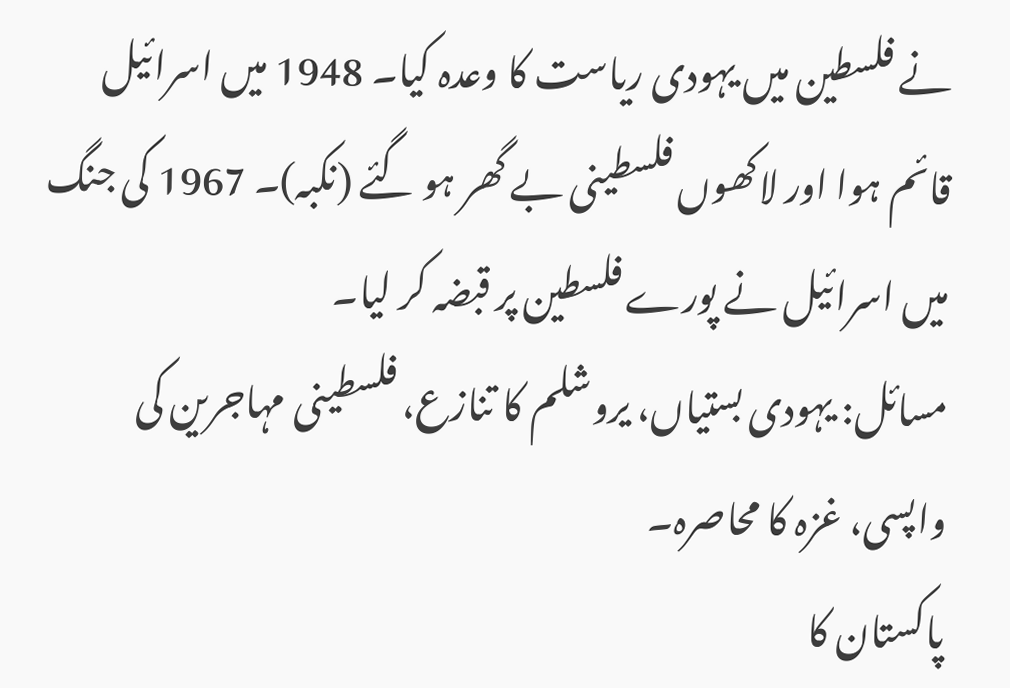نے فلسطین میں یہودی ریاست کا وعدہ کیا۔ 1948 میں اسرائیل قائم ہوا اور لاکھوں فلسطینی بے گھر ہو گئے (نکبہ)۔ 1967 کی جنگ میں اسرائیل نے پورے فلسطین پر قبضہ کر لیا۔
مسائل: یہودی بستیاں، یروشلم کا تنازع، فلسطینی مہاجرین کی واپسی، غزہ کا محاصرہ۔
پاکستان کا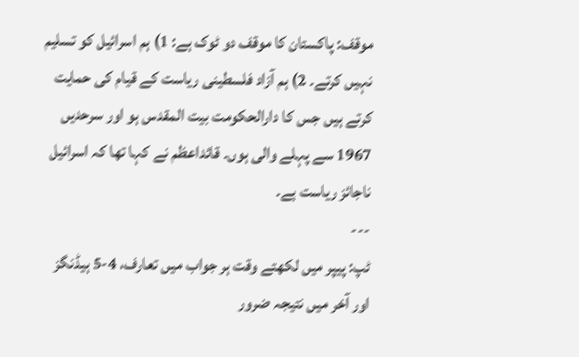موقف: پاکستان کا موقف دو ٹوک ہے: 1) ہم اسرائیل کو تسلیم نہیں کرتے۔ 2) ہم آزاد فلسطینی ریاست کے قیام کی حمایت کرتے ہیں جس کا دارالحکومت بیت المقدس ہو اور سرحدیں 1967 سے پہلے والی ہوں۔ قائداعظم نے کہا تھا کہ اسرائیل ناجائز ریاست ہے۔
---
ٹپ: پیپر میں لکھتے وقت ہر جواب میں تعارف، 4-5 ہیڈنگز اور آخر میں نتیجہ ضرور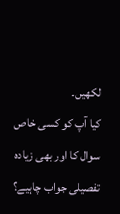لکھیں۔
کیا آپ کو کسی خاص سوال کا اور بھی زیادہ تفصیلی جواب چاہیے؟